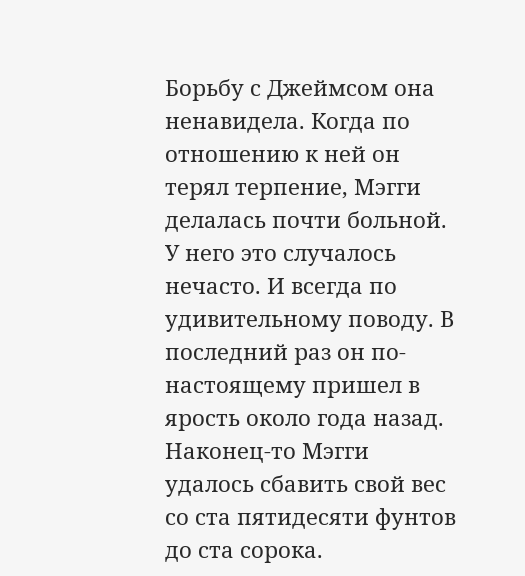Борьбу с Джеймсом она ненавидела. Когда по отношению к ней он терял терпение, Мэгги делалась почти больной. У него это случалось нечасто. И всегда по удивительному поводу. В последний раз он по-настоящему пришел в ярость около года назад. Наконец-то Мэгги удалось сбавить свой вес со ста пятидесяти фунтов до ста сорока.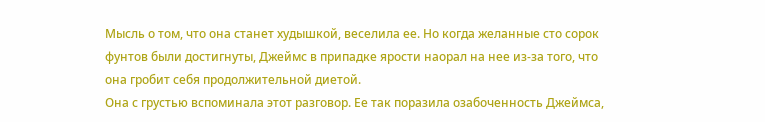Мысль о том, что она станет худышкой, веселила ее. Но когда желанные сто сорок фунтов были достигнуты, Джеймс в припадке ярости наорал на нее из-за того, что она гробит себя продолжительной диетой.
Она с грустью вспоминала этот разговор. Ее так поразила озабоченность Джеймса,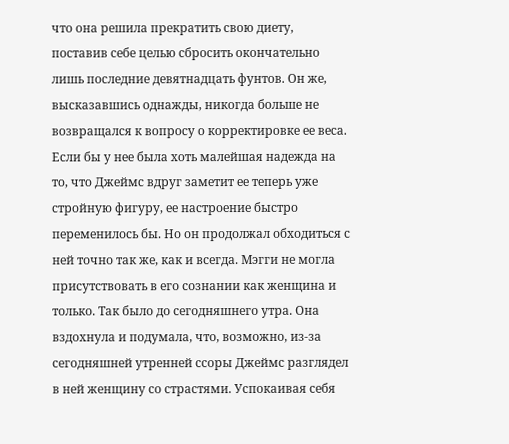что она решила прекратить свою диету, поставив себе целью сбросить окончательно лишь последние девятнадцать фунтов. Он же, высказавшись однажды, никогда больше не возвращался к вопросу о корректировке ее веса.
Если бы у нее была хоть малейшая надежда на то, что Джеймс вдруг заметит ее теперь уже стройную фигуру, ее настроение быстро переменилось бы. Но он продолжал обходиться с ней точно так же, как и всегда. Мэгги не могла присутствовать в его сознании как женщина и только. Так было до сегодняшнего утра. Она вздохнула и подумала, что, возможно, из-за сегодняшней утренней ссоры Джеймс разглядел в ней женщину со страстями. Успокаивая себя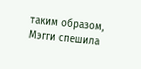таким образом, Мэгги спешила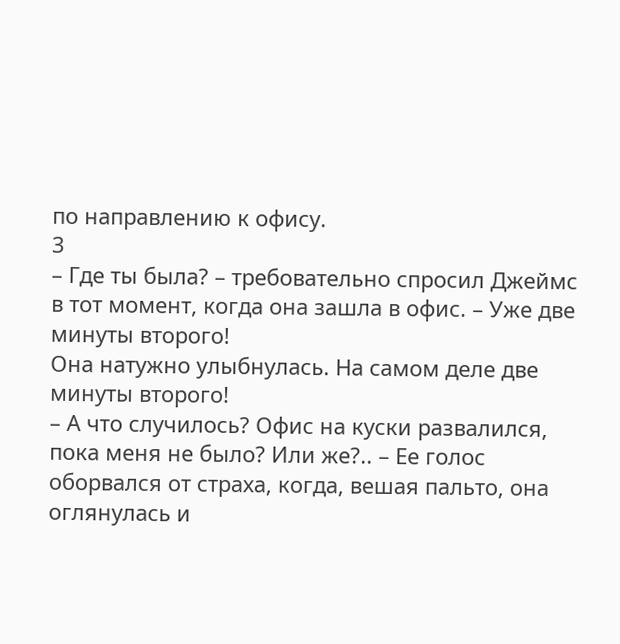по направлению к офису.
3
– Где ты была? – требовательно спросил Джеймс в тот момент, когда она зашла в офис. – Уже две минуты второго!
Она натужно улыбнулась. На самом деле две минуты второго!
– А что случилось? Офис на куски развалился, пока меня не было? Или же?.. – Ее голос оборвался от страха, когда, вешая пальто, она оглянулась и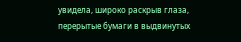увидела, широко раскрыв глаза, перерытые бумаги в выдвинутых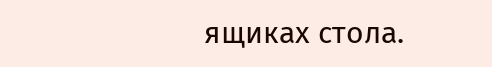ящиках стола.